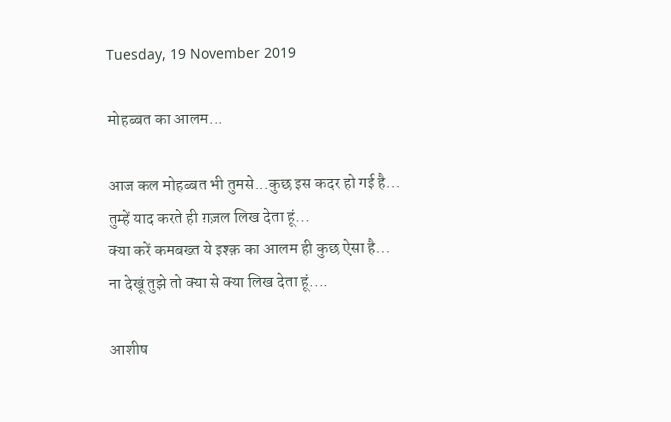Tuesday, 19 November 2019

मोहब्बत का आलम...

आज कल मोहब्बत भी तुमसे...कुछ इस कदर हो गई है...
तुम्हें याद करते ही ग़ज़ल लिख देता हूं...
क्या करें कमबख्त ये इश्क़ का आलम ही कुछ ऐसा है...
ना देखूं तुझे तो क्या से क्या लिख देता हूं....

आशीष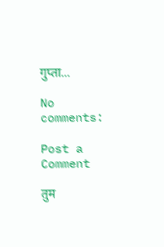गुप्ता...

No comments:

Post a Comment

तुम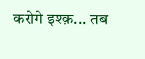करोगे इश्क़... तब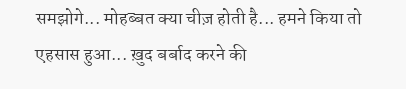समझोगे... मोहब्बत क्या चीज़ होती है... हमने किया तो एहसास हुआ... ख़ुद बर्बाद करने की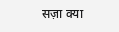सज़ा क्या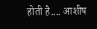होती है.... आशीष